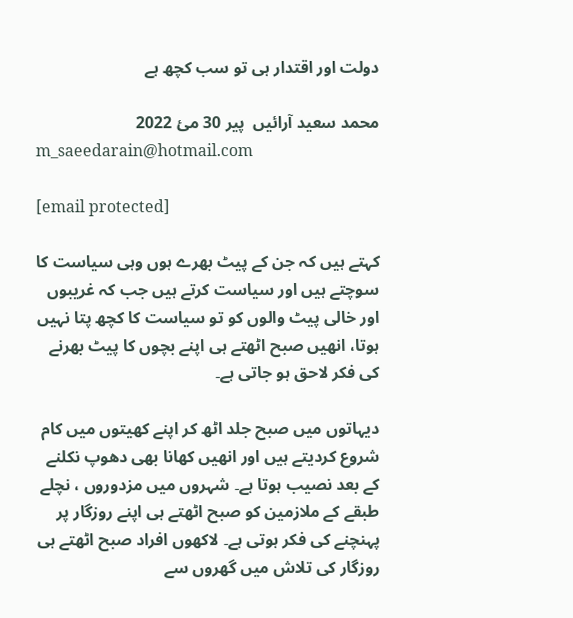دولت اور اقتدار ہی تو سب کچھ ہے

محمد سعید آرائیں  پير 30 مئ 2022
m_saeedarain@hotmail.com

[email protected]

کہتے ہیں کہ جن کے پیٹ بھرے ہوں وہی سیاست کا سوچتے ہیں اور سیاست کرتے ہیں جب کہ غریبوں اور خالی پیٹ والوں کو تو سیاست کا کچھ پتا نہیں ہوتا، انھیں صبح اٹھتے ہی اپنے بچوں کا پیٹ بھرنے کی فکر لاحق ہو جاتی ہے۔

دیہاتوں میں صبح جلد اٹھ کر اپنے کھیتوں میں کام شروع کردیتے ہیں اور انھیں کھانا بھی دھوپ نکلنے کے بعد نصیب ہوتا ہے۔ شہروں میں مزدوروں ، نچلے طبقے کے ملازمین کو صبح اٹھتے ہی اپنے روزگار پر پہنچنے کی فکر ہوتی ہے۔ لاکھوں افراد صبح اٹھتے ہی روزگار کی تلاش میں گھروں سے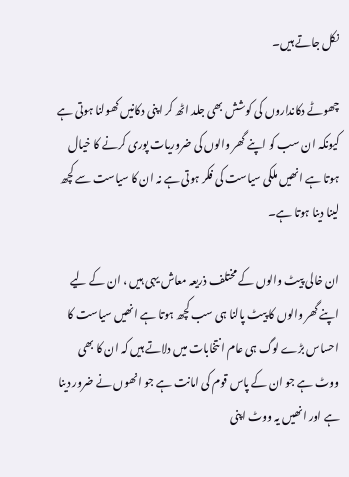نکل جاتے ہیں۔

چھوٹے دکانداروں کی کوشش بھی جلد اٹھ کر اپنی دکانیں کھولنا ہوتی ہے کیونکہ ان سب کو اپنے گھر والوں کی ضروریات پوری کرنے کا خیال ہوتا ہے انھیں ملکی سیاست کی فکر ہوتی ہے نہ ان کا سیاست سے کچھ لینا دینا ہوتا ہے۔

ان خالی پیٹ والوں کے مختلف ذریعہ معاش یہی ہیں ، ان کے لیے اپنے گھر والوں کا پیٹ پالنا ہی سب کچھ ہوتا ہے انھیں سیاست کا احساس بڑے لوگ ہی عام انتخابات میں دلاتے ہیں کہ ان کا بھی ووٹ ہے جو ان کے پاس قوم کی امانت ہے جو انھوں نے ضرور دینا ہے اور انھیں یہ ووٹ اپنی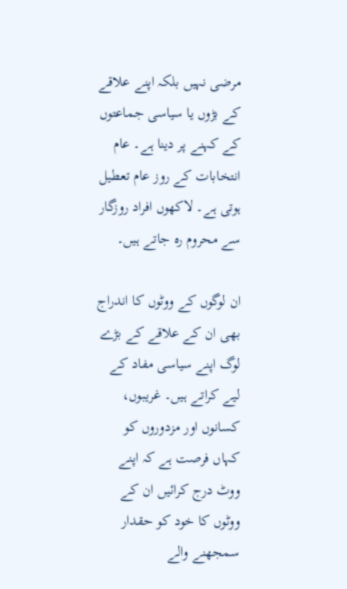مرضی نہیں بلکہ اپنے علاقے کے بڑوں یا سیاسی جماعتوں کے کہنے پر دینا ہے۔ عام انتخابات کے روز عام تعطیل ہوتی ہے۔ لاکھوں افراد روزگار سے محروم رہ جاتے ہیں۔

ان لوگوں کے ووٹوں کا اندراج بھی ان کے علاقے کے بڑے لوگ اپنے سیاسی مفاد کے لیے کراتے ہیں۔ غریبوں، کسانوں اور مزدوروں کو کہاں فرصت ہے کہ اپنے ووٹ درج کرائیں ان کے ووٹوں کا خود کو حقدار سمجھنے والے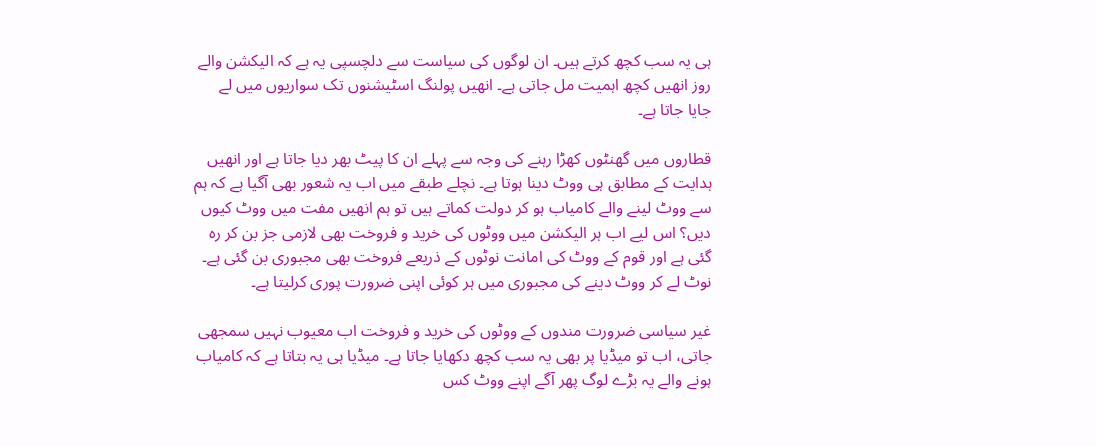ہی یہ سب کچھ کرتے ہیں۔ ان لوگوں کی سیاست سے دلچسپی یہ ہے کہ الیکشن والے روز انھیں کچھ اہمیت مل جاتی ہے۔ انھیں پولنگ اسٹیشنوں تک سواریوں میں لے جایا جاتا ہے۔

قطاروں میں گھنٹوں کھڑا رہنے کی وجہ سے پہلے ان کا پیٹ بھر دیا جاتا ہے اور انھیں ہدایت کے مطابق ہی ووٹ دینا ہوتا ہے۔ نچلے طبقے میں اب یہ شعور بھی آگیا ہے کہ ہم سے ووٹ لینے والے کامیاب ہو کر دولت کماتے ہیں تو ہم انھیں مفت میں ووٹ کیوں دیں؟ اس لیے اب ہر الیکشن میں ووٹوں کی خرید و فروخت بھی لازمی جز بن کر رہ گئی ہے اور قوم کے ووٹ کی امانت نوٹوں کے ذریعے فروخت بھی مجبوری بن گئی ہے۔ نوٹ لے کر ووٹ دینے کی مجبوری میں ہر کوئی اپنی ضرورت پوری کرلیتا ہے۔

غیر سیاسی ضرورت مندوں کے ووٹوں کی خرید و فروخت اب معیوب نہیں سمجھی جاتی، اب تو میڈیا پر بھی یہ سب کچھ دکھایا جاتا ہے۔ میڈیا ہی یہ بتاتا ہے کہ کامیاب ہونے والے یہ بڑے لوگ پھر آگے اپنے ووٹ کس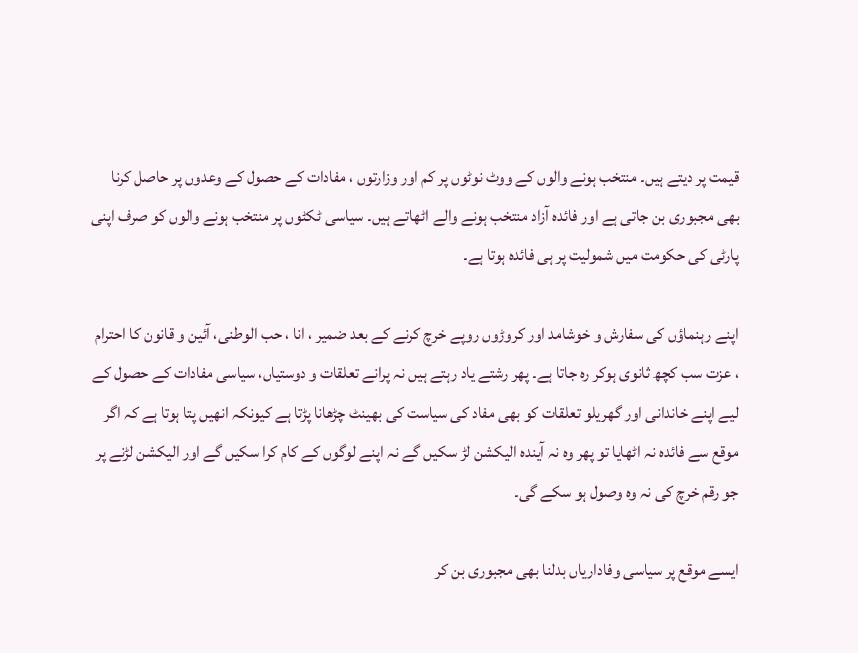قیمت پر دیتے ہیں۔ منتخب ہونے والوں کے ووٹ نوٹوں پر کم اور وزارتوں ، مفادات کے حصول کے وعدوں پر حاصل کرنا بھی مجبوری بن جاتی ہے اور فائدہ آزاد منتخب ہونے والے اٹھاتے ہیں۔ سیاسی ٹکٹوں پر منتخب ہونے والوں کو صرف اپنی پارٹی کی حکومت میں شمولیت پر ہی فائدہ ہوتا ہے۔

اپنے رہنماؤں کی سفارش و خوشامد اور کروڑوں روپے خرچ کرنے کے بعد ضمیر ، انا ، حب الوطنی، آئین و قانون کا احترام ، عزت سب کچھ ثانوی ہوکر رہ جاتا ہے۔ پھر رشتے یاد رہتے ہیں نہ پرانے تعلقات و دوستیاں، سیاسی مفادات کے حصول کے لیے اپنے خاندانی اور گھریلو تعلقات کو بھی مفاد کی سیاست کی بھینٹ چڑھانا پڑتا ہے کیونکہ انھیں پتا ہوتا ہے کہ اگر موقع سے فائدہ نہ اٹھایا تو پھر وہ نہ آیندہ الیکشن لڑ سکیں گے نہ اپنے لوگوں کے کام کرا سکیں گے اور الیکشن لڑنے پر جو رقم خرچ کی نہ وہ وصول ہو سکے گی۔

ایسے موقع پر سیاسی وفاداریاں بدلنا بھی مجبوری بن کر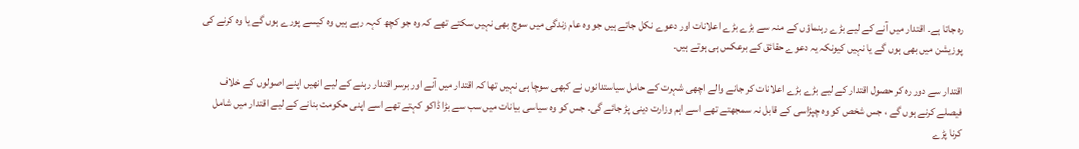رہ جاتا ہے۔ اقتدار میں آنے کے لیے بڑے رہنماؤں کے منہ سے بڑے بڑے اعلانات اور دعوے نکل جاتے ہیں جو وہ عام زندگی میں سوچ بھی نہیں سکتے تھے کہ وہ جو کچھ کہہ رہے ہیں وہ کیسے پورے ہوں گے یا وہ کرنے کی پوزیشن میں بھی ہوں گے یا نہیں کیونکہ یہ دعوے حقائق کے برعکس ہی ہوتے ہیں۔

اقتدار سے دور رہ کر حصول اقتدار کے لیے بڑے بڑے اعلانات کر جانے والے اچھی شہرت کے حامل سیاستدانوں نے کبھی سوچا ہی نہیں تھا کہ اقتدار میں آنے اور برسر اقتدار رہنے کے لیے انھیں اپنے اصولوں کے خلاف فیصلے کرنے ہوں گے ، جس شخص کو وہ چپڑاسی کے قابل نہ سمجھتے تھے اسے اہم وزارت دینی پڑ جائے گی۔ جس کو وہ سیاسی بیانات میں سب سے بڑا ڈاکو کہتے تھے اسے اپنی حکومت بنانے کے لیے اقتدار میں شامل کرنا پڑے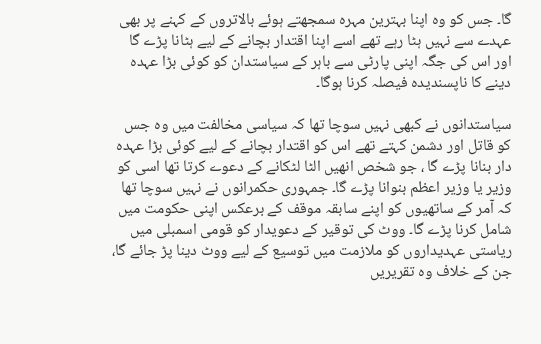گا۔ جس کو وہ اپنا بہترین مہرہ سمجھتے ہوئے بالاتروں کے کہنے پر بھی عہدے سے نہیں ہٹا رہے تھے اسے اپنا اقتدار بچانے کے لیے ہٹانا پڑے گا اور اس کی جگہ اپنی پارٹی سے باہر کے سیاستدان کو کوئی بڑا عہدہ دینے کا ناپسندیدہ فیصلہ کرنا ہوگا۔

سیاستدانوں نے کبھی نہیں سوچا تھا کہ سیاسی مخالفت میں وہ جس کو قاتل اور دشمن کہتے تھے اس کو اقتدار بچانے کے لیے کوئی بڑا عہدہ دار بنانا پڑے گا ، جو شخص انھیں الٹا لٹکانے کے دعوے کرتا تھا اسی کو وزیر یا وزیر اعظم بنوانا پڑے گا۔ جمہوری حکمرانوں نے نہیں سوچا تھا کہ آمر کے ساتھیوں کو اپنے سابقہ موقف کے برعکس اپنی حکومت میں شامل کرنا پڑے گا۔ ووٹ کی توقیر کے دعویدار کو قومی اسمبلی میں ریاستی عہدیداروں کو ملازمت میں توسیع کے لیے ووٹ دینا پڑ جائے گا، جن کے خلاف وہ تقریریں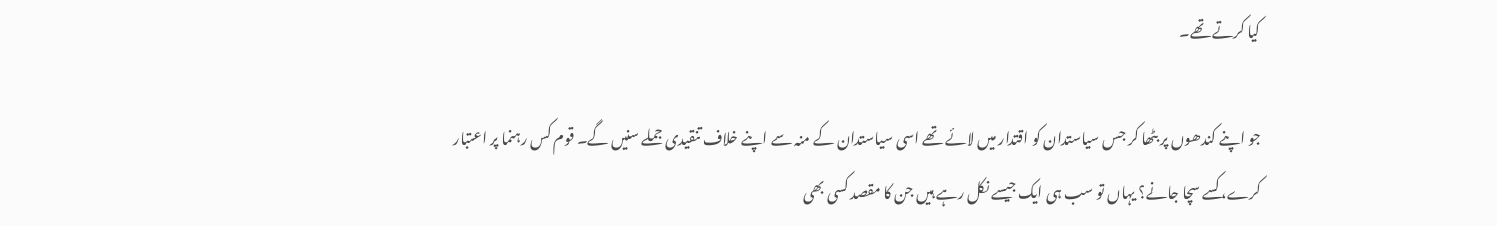کیا کرتے تھے۔

جو اپنے کندھوں پر بٹھا کر جس سیاستدان کو اقتدار میں لائے تھے اسی سیاستدان کے منہ سے اپنے خلاف تنقیدی جملے سنیں گے۔ قوم کس رہنما پر اعتبار کرے، کسے سچا جانے؟ یہاں تو سب ہی ایک جیسے نکل رہے ہیں جن کا مقصد کسی بھی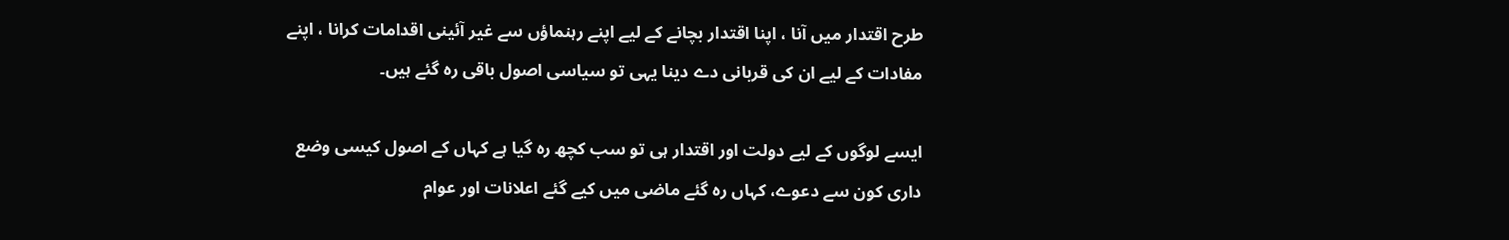طرح اقتدار میں آنا ، اپنا اقتدار بچانے کے لیے اپنے رہنماؤں سے غیر آئینی اقدامات کرانا ، اپنے مفادات کے لیے ان کی قربانی دے دینا یہی تو سیاسی اصول باقی رہ گئے ہیں۔

ایسے لوگوں کے لیے دولت اور اقتدار ہی تو سب کچھ رہ گیا ہے کہاں کے اصول کیسی وضع داری کون سے دعوے، کہاں رہ گئے ماضی میں کیے گئے اعلانات اور عوام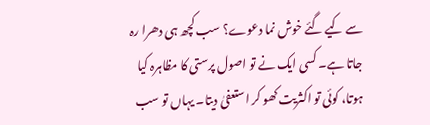سے کیے گئے خوش نما دعوے؟ سب کچھ ہی دھرا رہ جاتا ہے۔ کسی ایک نے تو اصول پرستی کا مظاہرہ کیا ہوتا، کوئی تو اکثریت کھو کر استعفیٰ دیتا۔ یہاں تو سب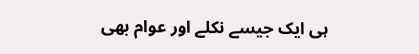ہی ایک جیسے نکلے اور عوام بھی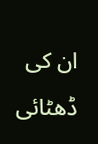ان کی ڈھٹائی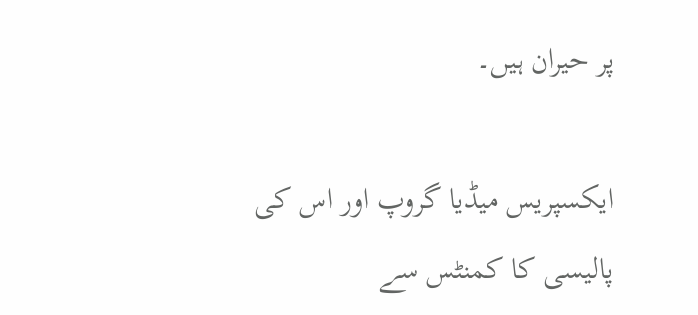پر حیران ہیں۔

ایکسپریس میڈیا گروپ اور اس کی پالیسی کا کمنٹس سے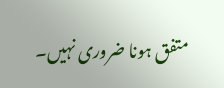متفق ہونا ضروری نہیں۔